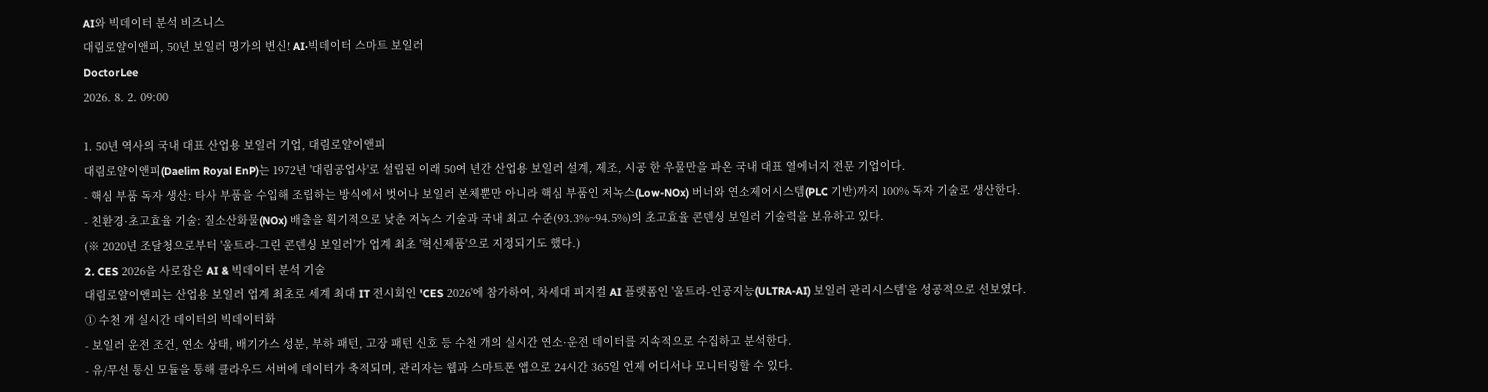AI와 빅데이터 분석 비즈니스
대림로얄이앤피, 50년 보일러 명가의 변신! AI·빅데이터 스마트 보일러
DoctorLee
2026. 8. 2. 09:00

1. 50년 역사의 국내 대표 산업용 보일러 기업, 대림로얄이앤피
대림로얄이앤피(Daelim Royal EnP)는 1972년 '대림공업사'로 설립된 이래 50여 년간 산업용 보일러 설계, 제조, 시공 한 우물만을 파온 국내 대표 열에너지 전문 기업이다.
- 핵심 부품 독자 생산: 타사 부품을 수입해 조립하는 방식에서 벗어나 보일러 본체뿐만 아니라 핵심 부품인 저녹스(Low-NOx) 버너와 연소제어시스템(PLC 기반)까지 100% 독자 기술로 생산한다.
- 친환경·초고효율 기술: 질소산화물(NOx) 배출을 획기적으로 낮춘 저녹스 기술과 국내 최고 수준(93.3%~94.5%)의 초고효율 콘덴싱 보일러 기술력을 보유하고 있다.
(※ 2020년 조달청으로부터 '울트라-그린 콘덴싱 보일러'가 업계 최초 '혁신제품'으로 지정되기도 했다.)
2. CES 2026을 사로잡은 AI & 빅데이터 분석 기술
대림로얄이앤피는 산업용 보일러 업계 최초로 세계 최대 IT 전시회인 'CES 2026'에 참가하여, 차세대 피지컬 AI 플랫폼인 '울트라-인공지능(ULTRA-AI) 보일러 관리시스템'을 성공적으로 선보였다.
① 수천 개 실시간 데이터의 빅데이터화
- 보일러 운전 조건, 연소 상태, 배기가스 성분, 부하 패턴, 고장 패턴 신호 등 수천 개의 실시간 연소·운전 데이터를 지속적으로 수집하고 분석한다.
- 유/무선 통신 모듈을 통해 클라우드 서버에 데이터가 축적되며, 관리자는 웹과 스마트폰 앱으로 24시간 365일 언제 어디서나 모니터링할 수 있다.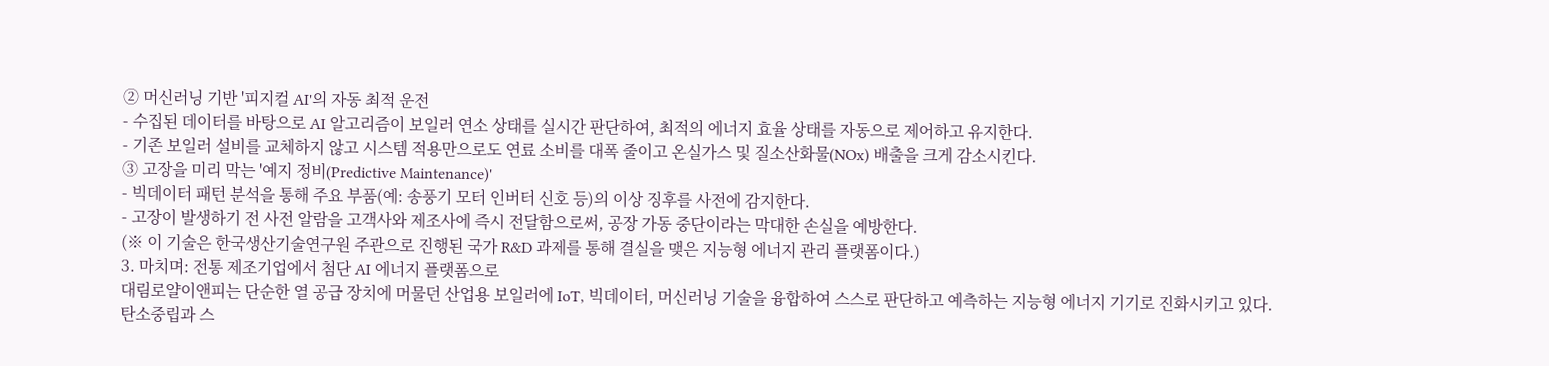② 머신러닝 기반 '피지컬 AI'의 자동 최적 운전
- 수집된 데이터를 바탕으로 AI 알고리즘이 보일러 연소 상태를 실시간 판단하여, 최적의 에너지 효율 상태를 자동으로 제어하고 유지한다.
- 기존 보일러 설비를 교체하지 않고 시스템 적용만으로도 연료 소비를 대폭 줄이고 온실가스 및 질소산화물(NOx) 배출을 크게 감소시킨다.
③ 고장을 미리 막는 '예지 정비(Predictive Maintenance)'
- 빅데이터 패턴 분석을 통해 주요 부품(예: 송풍기 모터 인버터 신호 등)의 이상 징후를 사전에 감지한다.
- 고장이 발생하기 전 사전 알람을 고객사와 제조사에 즉시 전달함으로써, 공장 가동 중단이라는 막대한 손실을 예방한다.
(※ 이 기술은 한국생산기술연구원 주관으로 진행된 국가 R&D 과제를 통해 결실을 맺은 지능형 에너지 관리 플랫폼이다.)
3. 마치며: 전통 제조기업에서 첨단 AI 에너지 플랫폼으로
대림로얄이앤피는 단순한 열 공급 장치에 머물던 산업용 보일러에 IoT, 빅데이터, 머신러닝 기술을 융합하여 스스로 판단하고 예측하는 지능형 에너지 기기로 진화시키고 있다.
탄소중립과 스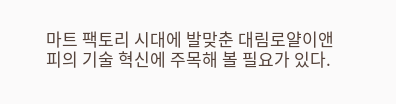마트 팩토리 시대에 발맞춘 대림로얄이앤피의 기술 혁신에 주목해 볼 필요가 있다.